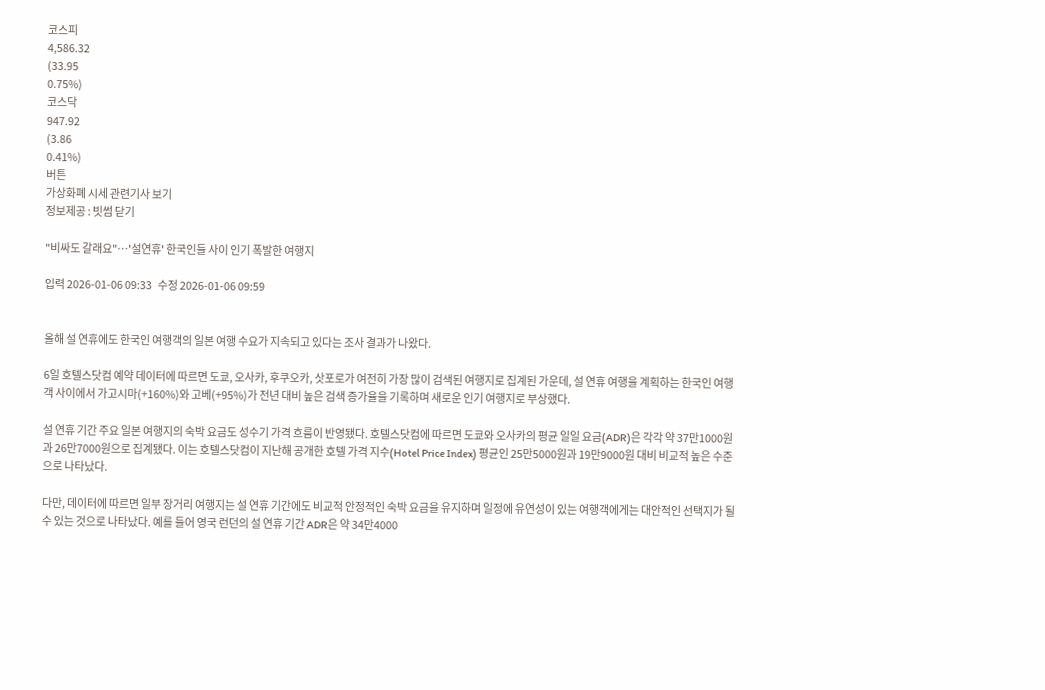코스피
4,586.32
(33.95
0.75%)
코스닥
947.92
(3.86
0.41%)
버튼
가상화폐 시세 관련기사 보기
정보제공 : 빗썸 닫기

"비싸도 갈래요"…'설연휴' 한국인들 사이 인기 폭발한 여행지

입력 2026-01-06 09:33   수정 2026-01-06 09:59


올해 설 연휴에도 한국인 여행객의 일본 여행 수요가 지속되고 있다는 조사 결과가 나왔다.

6일 호텔스닷컴 예약 데이터에 따르면 도쿄, 오사카, 후쿠오카, 삿포로가 여전히 가장 많이 검색된 여행지로 집계된 가운데, 설 연휴 여행을 계획하는 한국인 여행객 사이에서 가고시마(+160%)와 고베(+95%)가 전년 대비 높은 검색 증가율을 기록하며 새로운 인기 여행지로 부상했다.

설 연휴 기간 주요 일본 여행지의 숙박 요금도 성수기 가격 흐름이 반영됐다. 호텔스닷컴에 따르면 도쿄와 오사카의 평균 일일 요금(ADR)은 각각 약 37만1000원과 26만7000원으로 집계됐다. 이는 호텔스닷컴이 지난해 공개한 호텔 가격 지수(Hotel Price Index) 평균인 25만5000원과 19만9000원 대비 비교적 높은 수준으로 나타났다.

다만, 데이터에 따르면 일부 장거리 여행지는 설 연휴 기간에도 비교적 안정적인 숙박 요금을 유지하며 일정에 유연성이 있는 여행객에게는 대안적인 선택지가 될 수 있는 것으로 나타났다. 예를 들어 영국 런던의 설 연휴 기간 ADR은 약 34만4000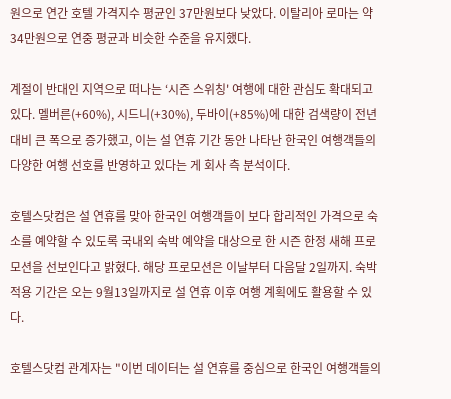원으로 연간 호텔 가격지수 평균인 37만원보다 낮았다. 이탈리아 로마는 약 34만원으로 연중 평균과 비슷한 수준을 유지했다.

계절이 반대인 지역으로 떠나는 ‘시즌 스위칭' 여행에 대한 관심도 확대되고 있다. 멜버른(+60%), 시드니(+30%), 두바이(+85%)에 대한 검색량이 전년 대비 큰 폭으로 증가했고, 이는 설 연휴 기간 동안 나타난 한국인 여행객들의 다양한 여행 선호를 반영하고 있다는 게 회사 측 분석이다.

호텔스닷컴은 설 연휴를 맞아 한국인 여행객들이 보다 합리적인 가격으로 숙소를 예약할 수 있도록 국내외 숙박 예약을 대상으로 한 시즌 한정 새해 프로모션을 선보인다고 밝혔다. 해당 프로모션은 이날부터 다음달 2일까지. 숙박 적용 기간은 오는 9월13일까지로 설 연휴 이후 여행 계획에도 활용할 수 있다.

호텔스닷컴 관계자는 "이번 데이터는 설 연휴를 중심으로 한국인 여행객들의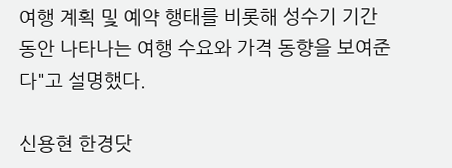여행 계획 및 예약 행태를 비롯해 성수기 기간 동안 나타나는 여행 수요와 가격 동향을 보여준다"고 설명했다.

신용현 한경닷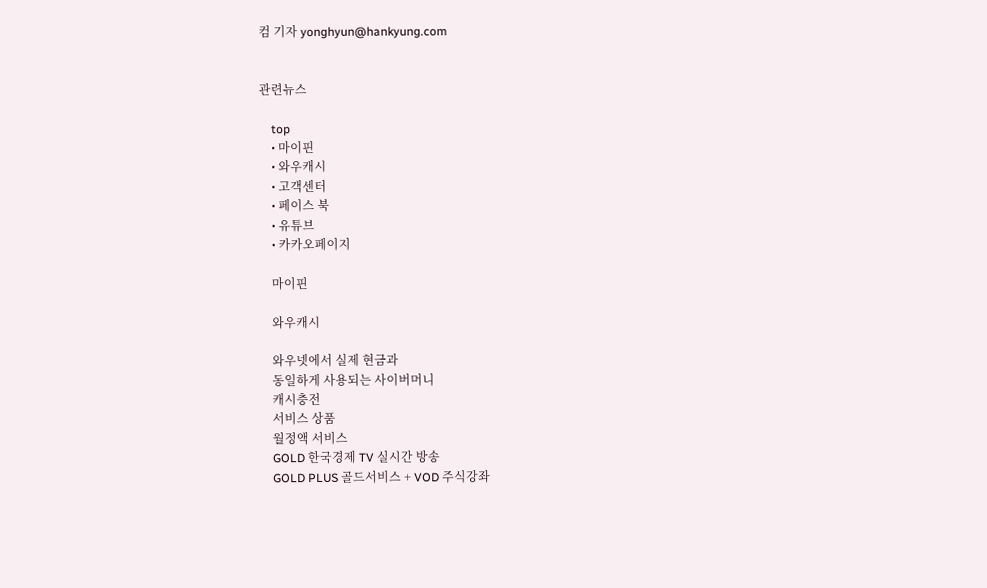컴 기자 yonghyun@hankyung.com


관련뉴스

    top
    • 마이핀
    • 와우캐시
    • 고객센터
    • 페이스 북
    • 유튜브
    • 카카오페이지

    마이핀

    와우캐시

    와우넷에서 실제 현금과
    동일하게 사용되는 사이버머니
    캐시충전
    서비스 상품
    월정액 서비스
    GOLD 한국경제 TV 실시간 방송
    GOLD PLUS 골드서비스 + VOD 주식강좌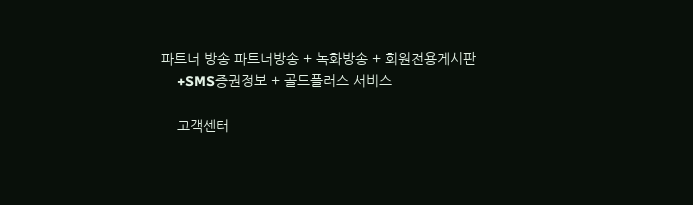파트너 방송 파트너방송 + 녹화방송 + 회원전용게시판
    +SMS증권정보 + 골드플러스 서비스

    고객센터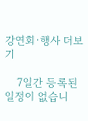강연회·행사 더보기

    7일간 등록된 일정이 없습니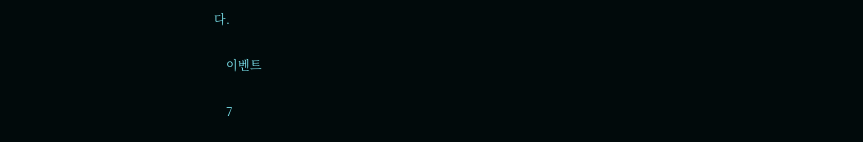다.

    이벤트

    7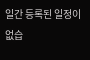일간 등록된 일정이 없습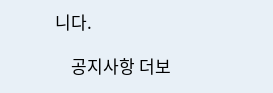니다.

    공지사항 더보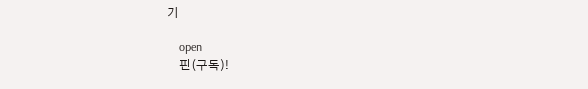기

    open
    핀(구독)!